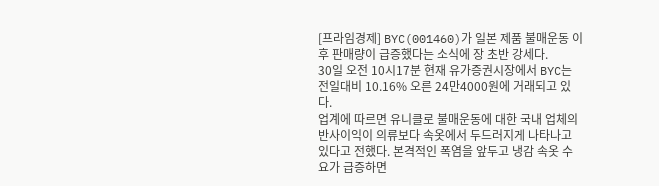[프라임경제] BYC(001460)가 일본 제품 불매운동 이후 판매량이 급증했다는 소식에 장 초반 강세다.
30일 오전 10시17분 현재 유가증권시장에서 BYC는 전일대비 10.16% 오른 24만4000원에 거래되고 있다.
업계에 따르면 유니클로 불매운동에 대한 국내 업체의 반사이익이 의류보다 속옷에서 두드러지게 나타나고 있다고 전했다. 본격적인 폭염을 앞두고 냉감 속옷 수요가 급증하면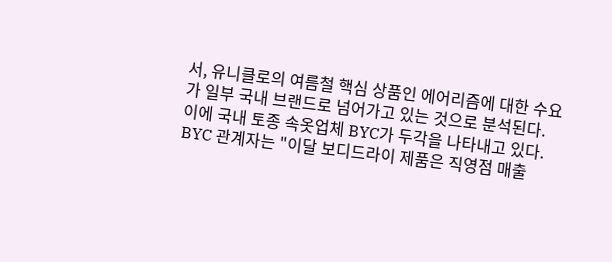서, 유니클로의 여름철 핵심 상품인 에어리즘에 대한 수요가 일부 국내 브랜드로 넘어가고 있는 것으로 분석된다.
이에 국내 토종 속옷업체 BYC가 두각을 나타내고 있다. BYC 관계자는 "이달 보디드라이 제품은 직영점 매출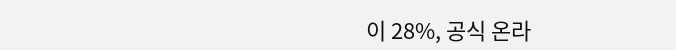이 28%, 공식 온라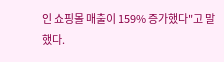인 쇼핑몰 매출이 159% 증가했다"고 말했다.